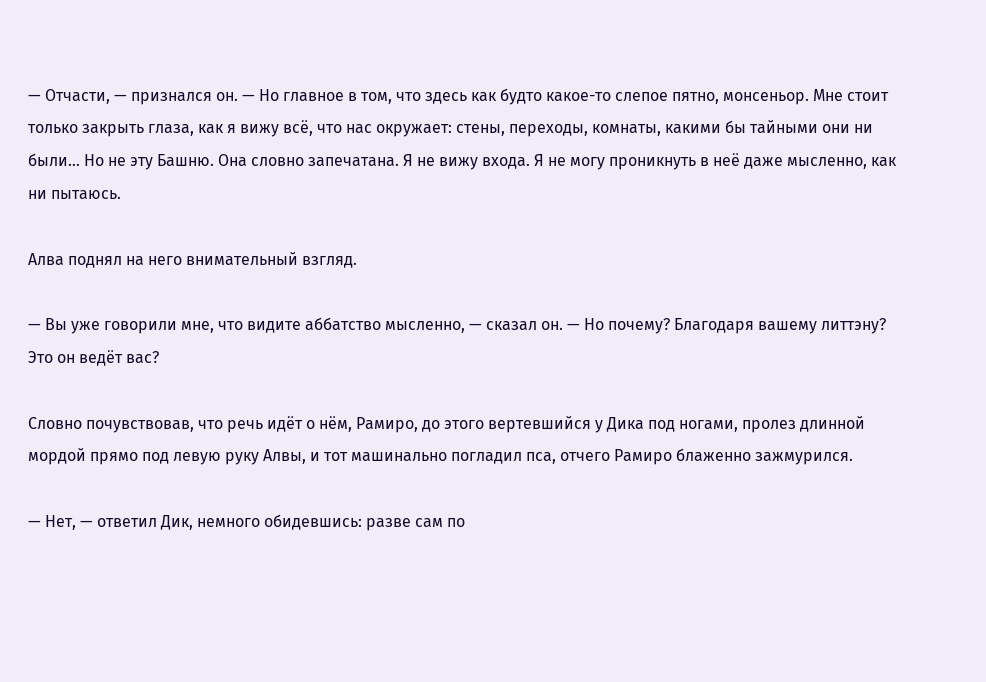— Отчасти, — признался он. — Но главное в том, что здесь как будто какое-то слепое пятно, монсеньор. Мне стоит только закрыть глаза, как я вижу всё, что нас окружает: стены, переходы, комнаты, какими бы тайными они ни были… Но не эту Башню. Она словно запечатана. Я не вижу входа. Я не могу проникнуть в неё даже мысленно, как ни пытаюсь.

Алва поднял на него внимательный взгляд.

— Вы уже говорили мне, что видите аббатство мысленно, — сказал он. — Но почему? Благодаря вашему литтэну? Это он ведёт вас?

Словно почувствовав, что речь идёт о нём, Рамиро, до этого вертевшийся у Дика под ногами, пролез длинной мордой прямо под левую руку Алвы, и тот машинально погладил пса, отчего Рамиро блаженно зажмурился.

— Нет, — ответил Дик, немного обидевшись: разве сам по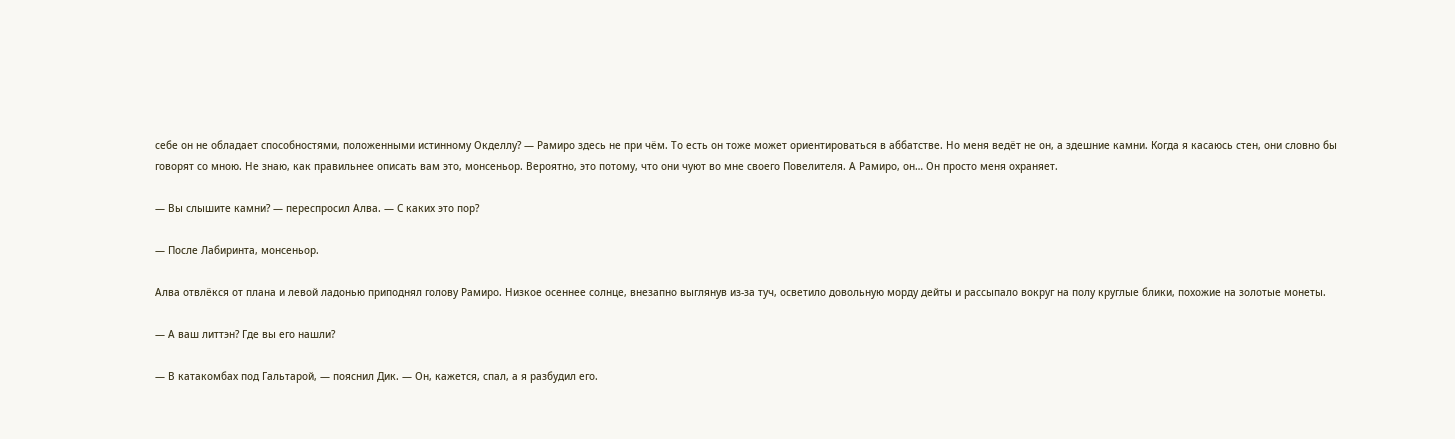себе он не обладает способностями, положенными истинному Окделлу? — Рамиро здесь не при чём. То есть он тоже может ориентироваться в аббатстве. Но меня ведёт не он, а здешние камни. Когда я касаюсь стен, они словно бы говорят со мною. Не знаю, как правильнее описать вам это, монсеньор. Вероятно, это потому, что они чуют во мне своего Повелителя. А Рамиро, он… Он просто меня охраняет.

— Вы слышите камни? — переспросил Алва. — С каких это пор?

— После Лабиринта, монсеньор.

Алва отвлёкся от плана и левой ладонью приподнял голову Рамиро. Низкое осеннее солнце, внезапно выглянув из-за туч, осветило довольную морду дейты и рассыпало вокруг на полу круглые блики, похожие на золотые монеты.

— А ваш литтэн? Где вы его нашли?

— В катакомбах под Гальтарой, — пояснил Дик. — Он, кажется, спал, а я разбудил его.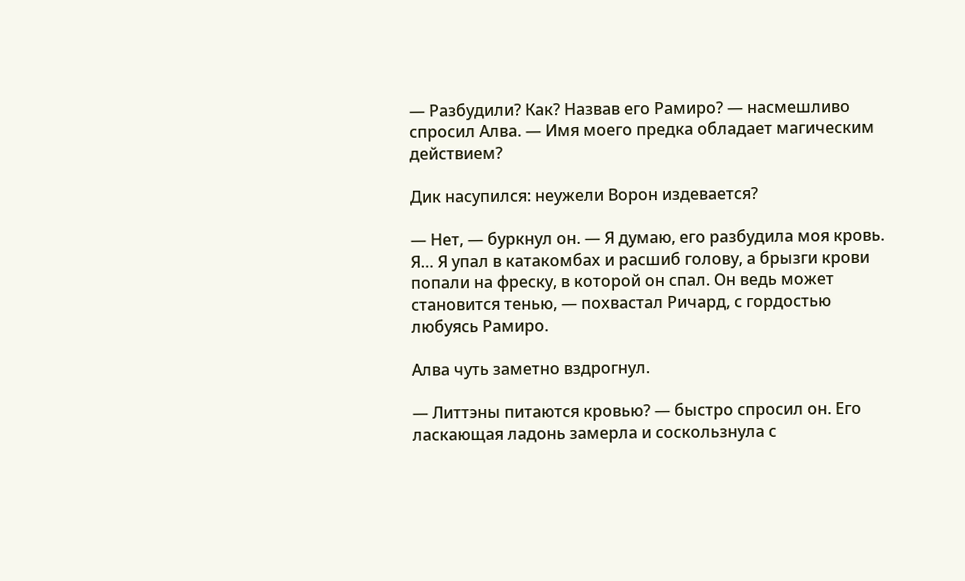— Разбудили? Как? Назвав его Рамиро? — насмешливо спросил Алва. — Имя моего предка обладает магическим действием?

Дик насупился: неужели Ворон издевается?

— Нет, — буркнул он. — Я думаю, его разбудила моя кровь. Я… Я упал в катакомбах и расшиб голову, а брызги крови попали на фреску, в которой он спал. Он ведь может становится тенью, — похвастал Ричард, с гордостью любуясь Рамиро.

Алва чуть заметно вздрогнул.

— Литтэны питаются кровью? — быстро спросил он. Его ласкающая ладонь замерла и соскользнула с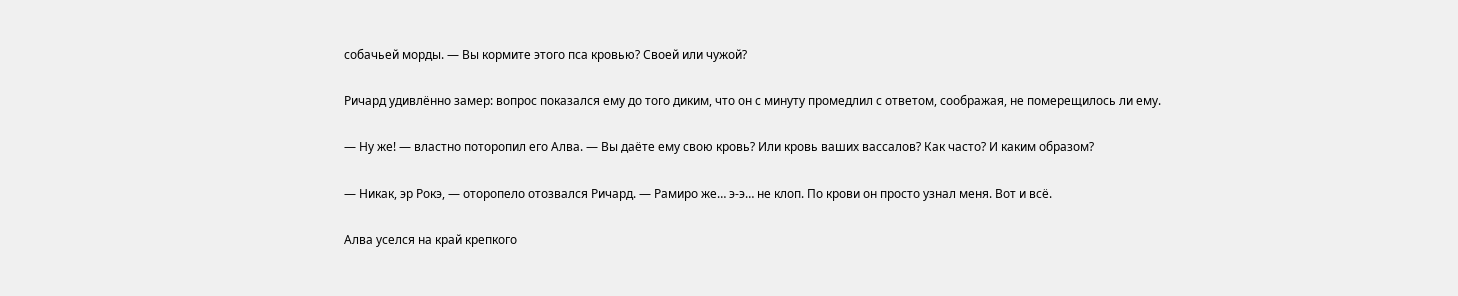собачьей морды. — Вы кормите этого пса кровью? Своей или чужой?

Ричард удивлённо замер: вопрос показался ему до того диким, что он с минуту промедлил с ответом, соображая, не померещилось ли ему.

— Ну же! — властно поторопил его Алва. — Вы даёте ему свою кровь? Или кровь ваших вассалов? Как часто? И каким образом?

— Никак, эр Рокэ, — оторопело отозвался Ричард. — Рамиро же… э-э… не клоп. По крови он просто узнал меня. Вот и всё.

Алва уселся на край крепкого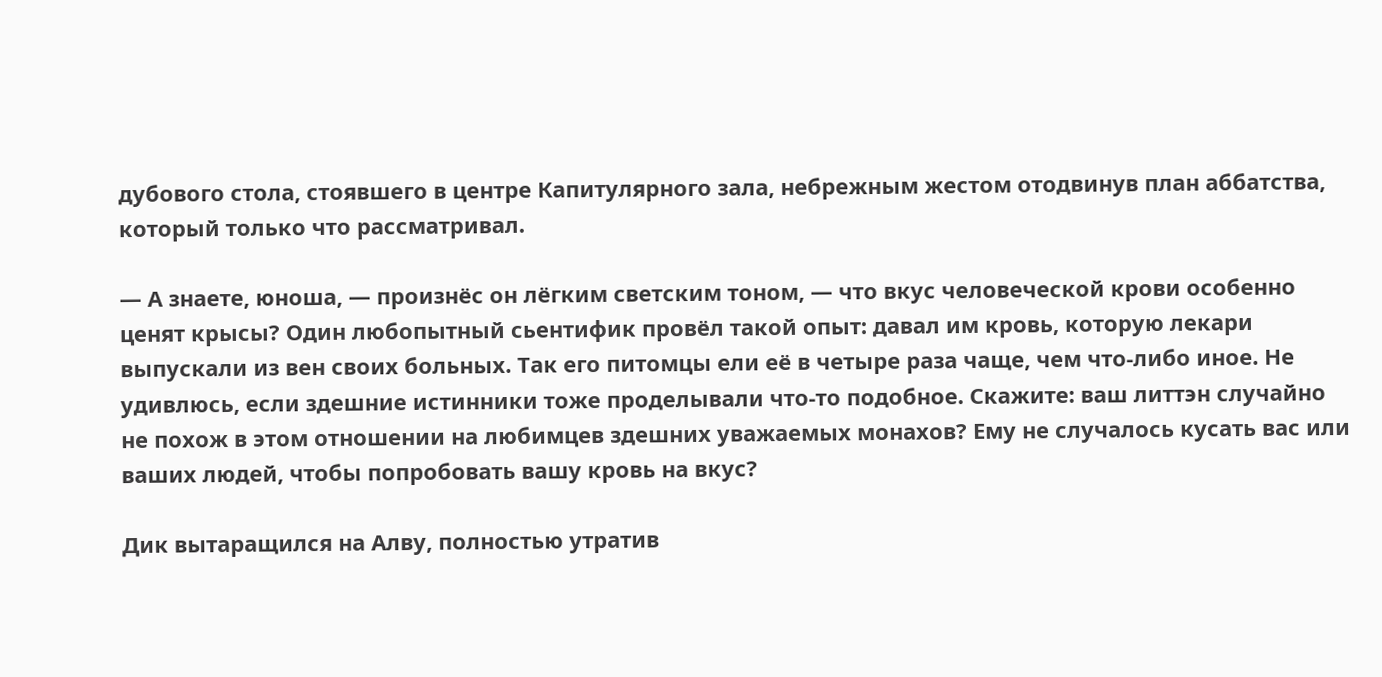дубового стола, стоявшего в центре Капитулярного зала, небрежным жестом отодвинув план аббатства, который только что рассматривал.

— А знаете, юноша, — произнёс он лёгким светским тоном, — что вкус человеческой крови особенно ценят крысы? Один любопытный сьентифик провёл такой опыт: давал им кровь, которую лекари выпускали из вен своих больных. Так его питомцы ели её в четыре раза чаще, чем что-либо иное. Не удивлюсь, если здешние истинники тоже проделывали что-то подобное. Скажите: ваш литтэн случайно не похож в этом отношении на любимцев здешних уважаемых монахов? Ему не случалось кусать вас или ваших людей, чтобы попробовать вашу кровь на вкус?

Дик вытаращился на Алву, полностью утратив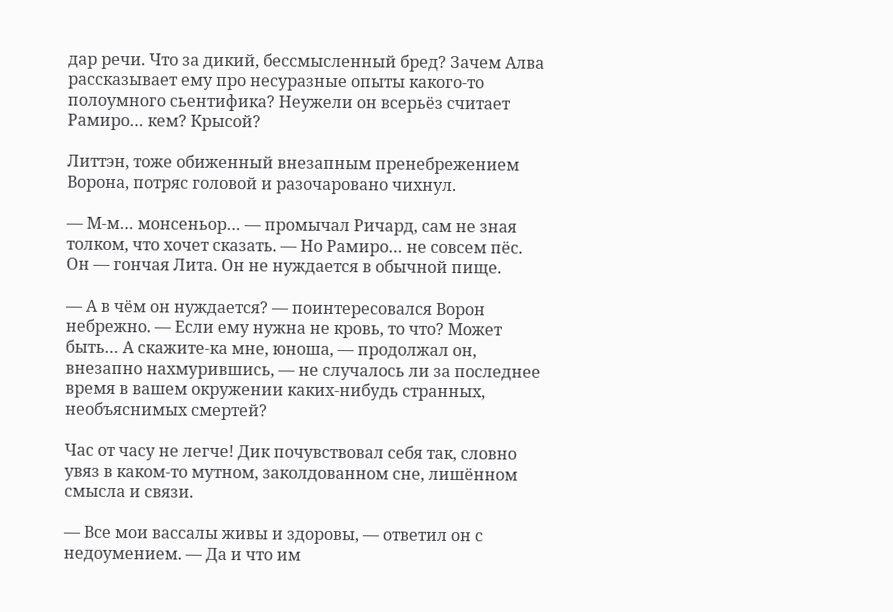дар речи. Что за дикий, бессмысленный бред? Зачем Алва рассказывает ему про несуразные опыты какого-то полоумного сьентифика? Неужели он всерьёз считает Рамиро… кем? Крысой?

Литтэн, тоже обиженный внезапным пренебрежением Ворона, потряс головой и разочаровано чихнул.

— М-м… монсеньор… — промычал Ричард, сам не зная толком, что хочет сказать. — Но Рамиро… не совсем пёс. Он — гончая Лита. Он не нуждается в обычной пище.

— А в чём он нуждается? — поинтересовался Ворон небрежно. — Если ему нужна не кровь, то что? Может быть… А скажите-ка мне, юноша, — продолжал он, внезапно нахмурившись, — не случалось ли за последнее время в вашем окружении каких-нибудь странных, необъяснимых смертей?

Час от часу не легче! Дик почувствовал себя так, словно увяз в каком-то мутном, заколдованном сне, лишённом смысла и связи.

— Все мои вассалы живы и здоровы, — ответил он с недоумением. — Да и что им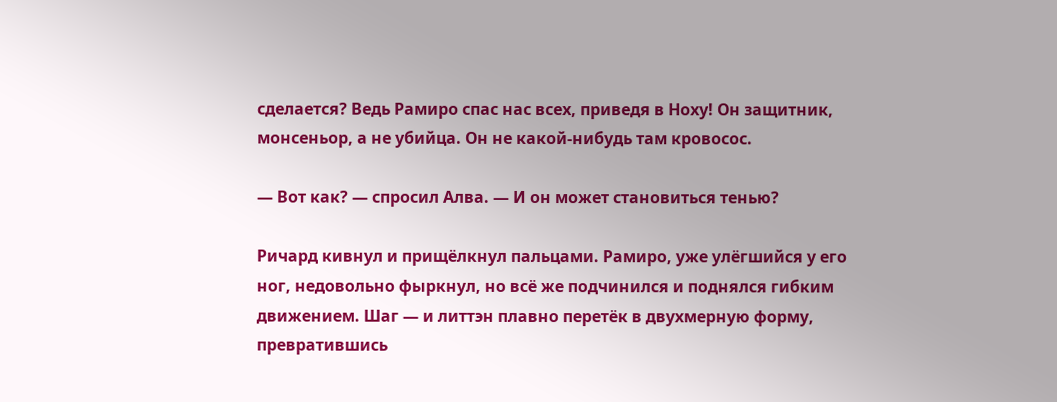сделается? Ведь Рамиро спас нас всех, приведя в Ноху! Он защитник, монсеньор, а не убийца. Он не какой-нибудь там кровосос.

— Вот как? — спросил Алва. — И он может становиться тенью?

Ричард кивнул и прищёлкнул пальцами. Рамиро, уже улёгшийся у его ног, недовольно фыркнул, но всё же подчинился и поднялся гибким движением. Шаг — и литтэн плавно перетёк в двухмерную форму, превратившись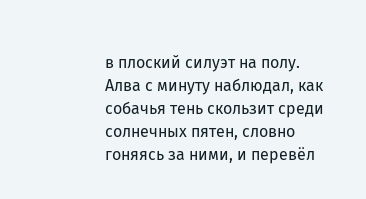в плоский силуэт на полу. Алва с минуту наблюдал, как собачья тень скользит среди солнечных пятен, словно гоняясь за ними, и перевёл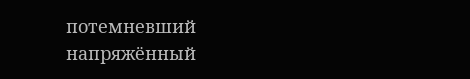потемневший напряжённый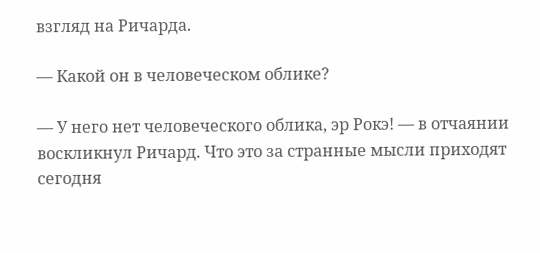взгляд на Ричарда.

— Какой он в человеческом облике?

— У него нет человеческого облика, эр Рокэ! — в отчаянии воскликнул Ричард. Что это за странные мысли приходят сегодня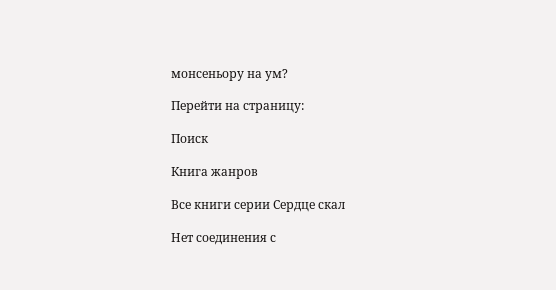монсеньору на ум?

Перейти на страницу:

Поиск

Книга жанров

Все книги серии Сердце скал

Нет соединения с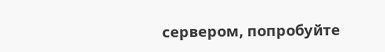сервером, попробуйте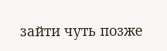зайти чуть позже